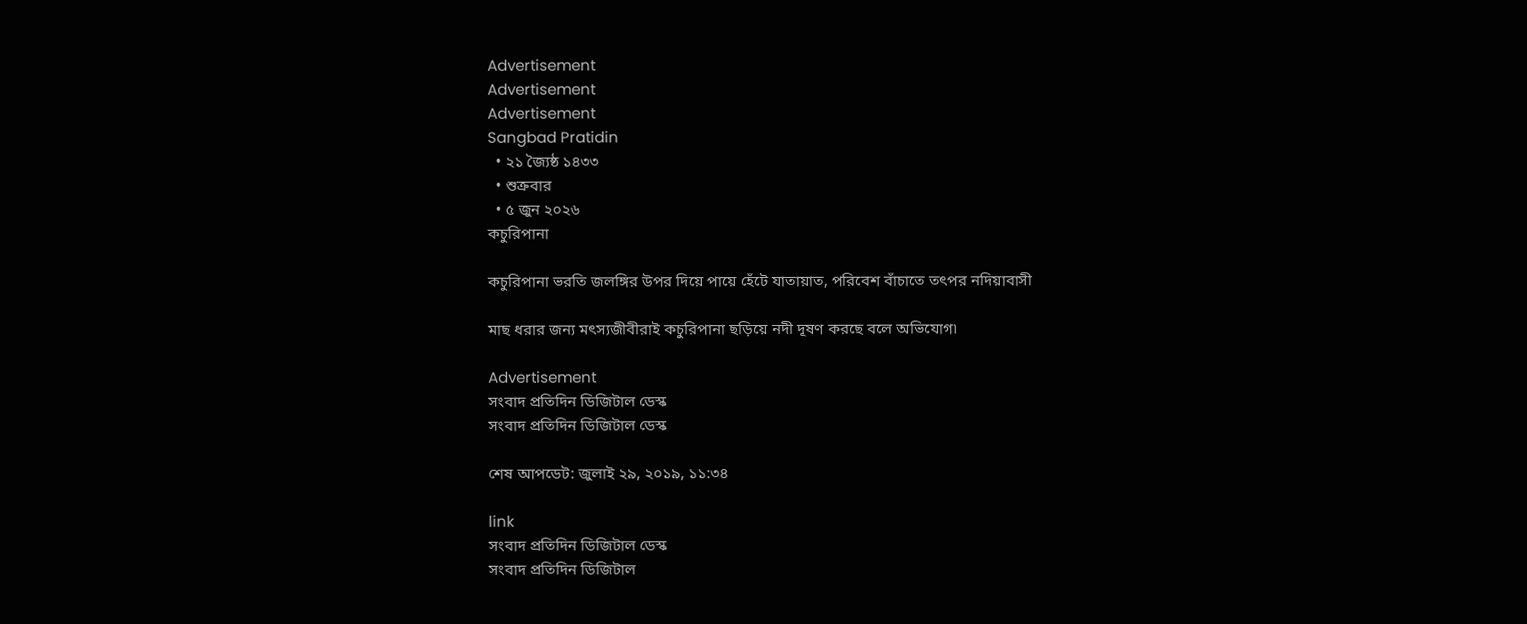Advertisement
Advertisement
Advertisement
Sangbad Pratidin
  • ২১ জ্যৈষ্ঠ ১৪৩৩
  • শুক্রবার
  • ৫ জুন ২০২৬
কচুরিপানা

কচুরিপানা ভরতি জলঙ্গির উপর দিয়ে পায়ে হেঁটে যাতায়াত, পরিবেশ বাঁচাতে তৎপর নদিয়াবাসী

মাছ ধরার জন্য মৎস্যজীবীরাই কচুরিপানা ছড়িয়ে নদী দূষণ করছে বলে অভিযোগ৷

Advertisement
সংবাদ প্রতিদিন ডিজিটাল ডেস্ক
সংবাদ প্রতিদিন ডিজিটাল ডেস্ক

শেষ আপডেট: জুলাই ২৯, ২০১৯, ১১:৩৪

link
সংবাদ প্রতিদিন ডিজিটাল ডেস্ক
সংবাদ প্রতিদিন ডিজিটাল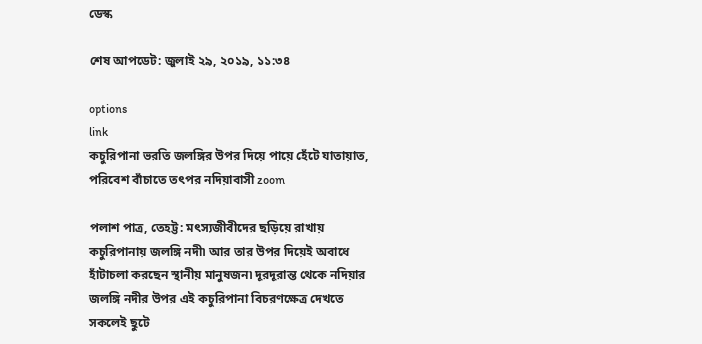ডেস্ক

শেষ আপডেট: জুলাই ২৯, ২০১৯, ১১:৩৪

options
link
কচুরিপানা ভরতি জলঙ্গির উপর দিয়ে পায়ে হেঁটে যাতায়াত, পরিবেশ বাঁচাতে তৎপর নদিয়াবাসী zoom

পলাশ পাত্র, তেহট্ট: মৎস্যজীবীদের ছড়িয়ে রাখায় কচুরিপানায় জলঙ্গি নদী৷ আর তার উপর দিয়েই অবাধে হাঁটাচলা করছেন স্থানীয় মানুষজন৷ দূরদূরান্ত থেকে নদিয়ার জলঙ্গি নদীর উপর এই কচুরিপানা বিচরণক্ষেত্র দেখতে সকলেই ছুটে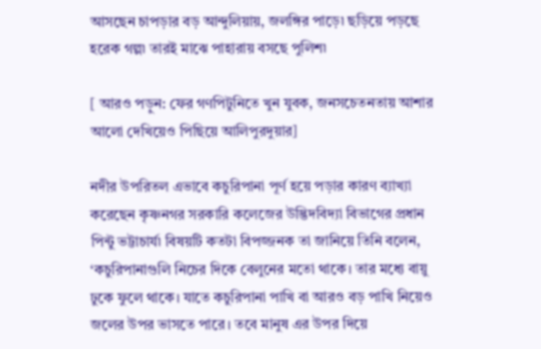আসছেন চাপড়ার বড় আন্দুলিয়ায়, জলঙ্গির পাড়ে৷ ছড়িয়ে পড়ছে হরেক গল্প৷ তারই মাঝে পাহারায় বসছে পুলিশ৷

[ আরও পড়ুন: ফের গণপিটুনিতে খুন যুবক, জনসচেতনতায় আশার আলো দেখিয়েও পিছিয়ে আলিপুরদুয়ার]

নদীর উপরিতল এভাবে কচুরিপানা পূর্ণ হয়ে পড়ার কারণ ব্যাখ্যা করেছেন কৃষ্ণনগর সরকারি কলেজের উদ্ভিদবিদ্যা বিভাগের প্রধান পিন্টু ভট্টাচার্য৷ বিষয়টি কতটা বিপজ্জনক তা জানিয়ে তিনি বলেন, ‘কচুরিপানাগুলি নিচের দিকে বেলুনের মতো থাকে। তার মধ্যে বায়ু ঢুকে ফুলে থাকে। যাতে কচুরিপানা পাখি বা আরও বড় পাখি নিয়েও জলের উপর ভাসতে পারে। তবে মানুষ এর উপর দিয়ে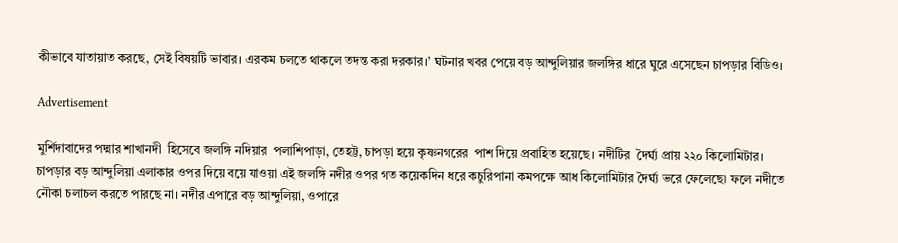কীভাবে যাতায়াত করছে, সেই বিষয়টি ভাবার। এরকম চলতে থাকলে তদন্ত করা দরকার।’ ঘটনার খবর পেয়ে বড় আন্দুলিয়ার জলঙ্গির ধারে ঘুরে এসেছেন চাপড়ার বিডিও।

Advertisement

মুর্শিদাবাদের পদ্মার শাখানদী  হিসেবে জলঙ্গি নদিয়ার  পলাশিপাড়া, তেহট্ট, চাপড়া হয়ে কৃষ্ণনগরের  পাশ দিয়ে প্রবাহিত হয়েছে। নদীটির  দৈর্ঘ্য প্রায় ২২০ কিলোমিটার। চাপড়ার বড় আন্দুলিয়া এলাকার ওপর দিয়ে বয়ে যাওয়া এই জলঙ্গি নদীর ওপর গত কয়েকদিন ধরে কচুরিপানা কমপক্ষে আধ কিলোমিটার দৈর্ঘ্য ভরে ফেলেছে৷ ফলে নদীতে নৌকা চলাচল করতে পারছে না। নদীর এপারে বড় আন্দুলিয়া, ওপারে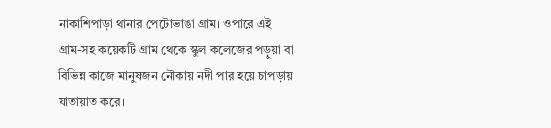নাকাশিপাড়া থানার পেটোভাঙা গ্রাম। ওপারে এই গ্রাম-সহ কয়েকটি গ্রাম থেকে স্কুল কলেজের পড়ুয়া বা বিভিন্ন কাজে মানুষজন নৌকায় নদী পার হয়ে চাপড়ায় যাতায়াত করে।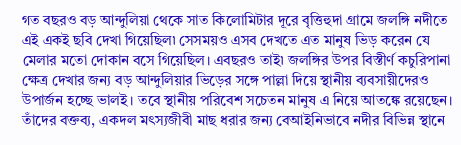গত বছরও বড় আন্দুলিয়া থেকে সাত কিলোমিটার দূরে বৃত্তিহুদা গ্রামে জলঙ্গি নদীতে এই একই ছবি দেখা গিয়েছিল৷ সেসময়ও এসব দেখতে এত মানুষ ভিড় করেন যে মেলার মতো দোকান বসে গিয়েছিল। এবছরও তাই৷ জলঙ্গির উপর বিস্তীর্ণ কচুরিপানা ক্ষেত্র দেখার জন্য বড় আন্দুলিয়ার ভিড়ের সঙ্গে পাল্লা দিয়ে স্থানীয় ব্যবসায়ীদেরও উপার্জন হচ্ছে ভালই। তবে স্থানীয় পরিবেশ সচেতন মানুষ এ নিয়ে আতঙ্কে রয়েছেন। তাঁদের বক্তব্য, একদল মৎস্যজীবী মাছ ধরার জন্য বেআইনিভাবে নদীর বিভিন্ন স্থানে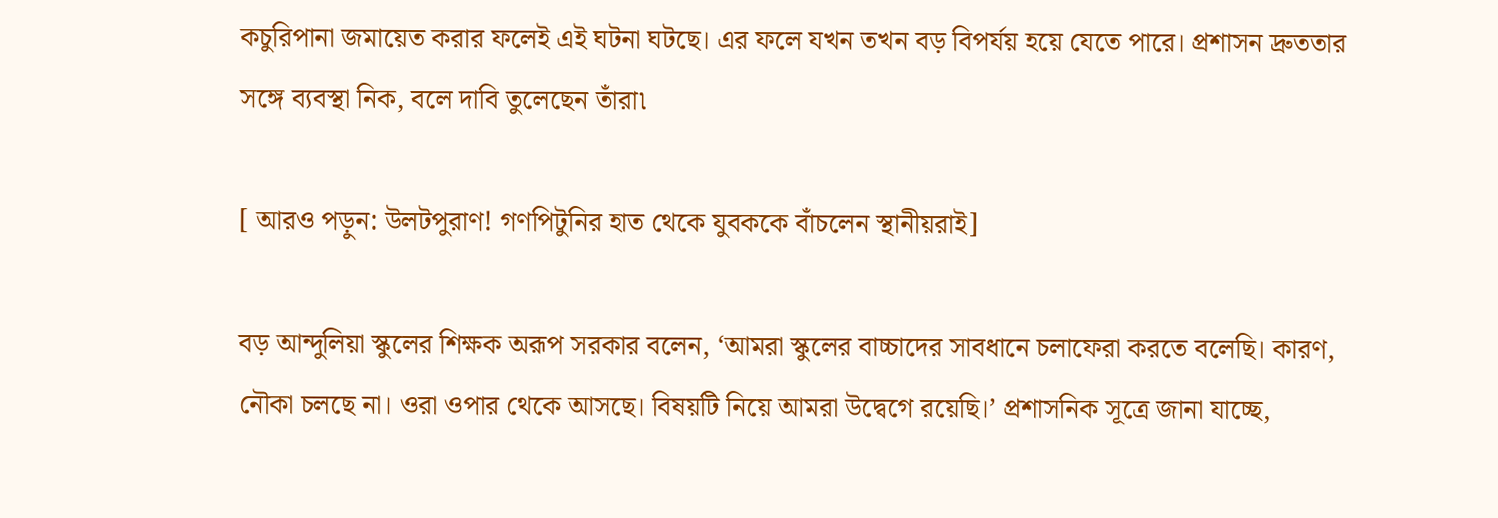কচুরিপানা জমায়েত করার ফলেই এই ঘটনা ঘটছে। এর ফলে যখন তখন বড় বিপর্যয় হয়ে যেতে পারে। প্রশাসন দ্রুততার সঙ্গে ব্যবস্থা নিক, বলে দাবি তুলেছেন তাঁরা৷

[ আরও পড়ুন: উলটপুরাণ! গণপিটুনির হাত থেকে যুবককে বাঁচলেন স্থানীয়রাই]

বড় আন্দুলিয়া স্কুলের শিক্ষক অরূপ সরকার বলেন, ‘আমরা স্কুলের বাচ্চাদের সাবধানে চলাফেরা করতে বলেছি। কারণ, নৌকা চলছে না। ওরা ওপার থেকে আসছে। বিষয়টি নিয়ে আমরা উদ্বেগে রয়েছি।’ প্রশাসনিক সূত্রে জানা যাচ্ছে,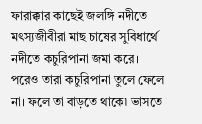ফারাক্কার কাছেই জলঙ্গি নদীতে মৎস্যজীবীরা মাছ চাষের সুবিধার্থে নদীতে কচুরিপানা জমা করে। পরেও তারা কচুরিপানা তুলে ফেলে না। ফলে তা বাড়তে থাকে৷ ভাসতে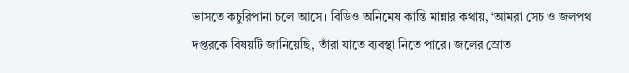ভাসতে কচুরিপানা চলে আসে। বিডিও অনিমেষ কান্তি মান্নার কথায়, ‘আমরা সেচ ও জলপথ দপ্তরকে বিষয়টি জানিয়েছি, তাঁরা যাতে ব্যবস্থা নিতে পারে। জলের স্রোত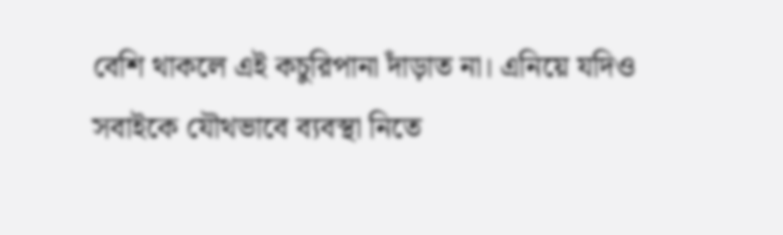বেশি থাকলে এই কচুরিপানা দাঁড়াত না। এনিয়ে যদিও সবাইকে যৌথভাবে ব্যবস্থা নিতে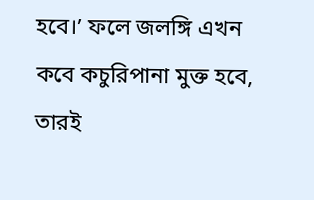হবে।’ ফলে জলঙ্গি এখন কবে কচুরিপানা মুক্ত হবে, তারই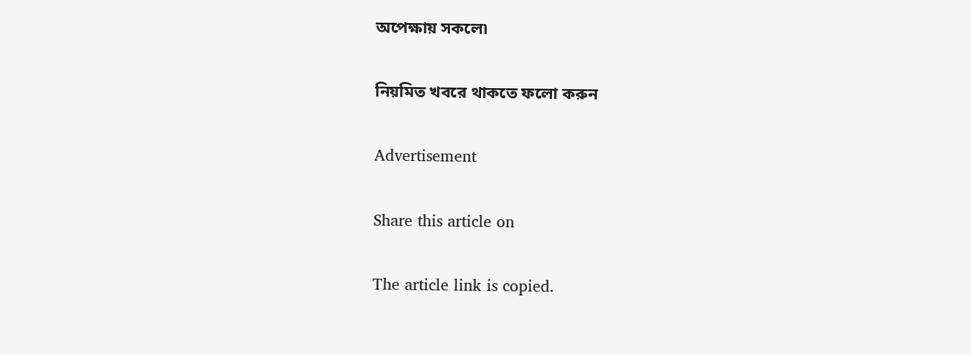অপেক্ষায় সকলে৷

নিয়মিত খবরে থাকতে ফলো করুন

Advertisement

Share this article on

The article link is copied.